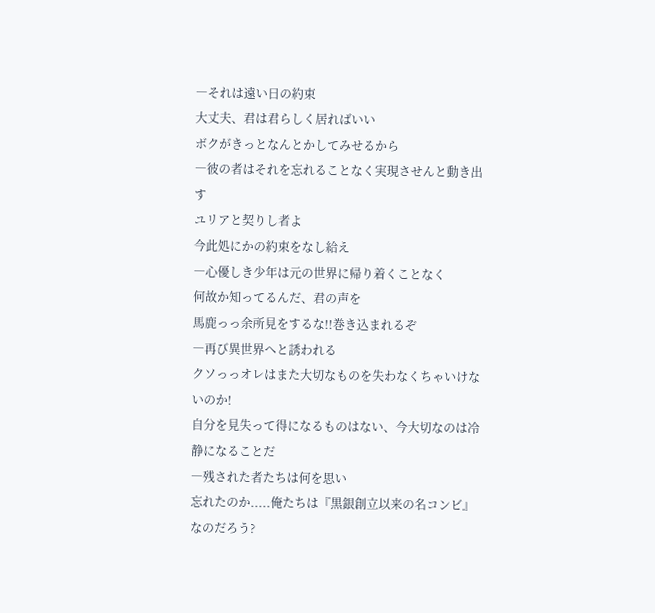―それは遠い日の約束
大丈夫、君は君らしく居ればいい
ボクがきっとなんとかしてみせるから
―彼の者はそれを忘れることなく実現させんと動き出す
ユリアと契りし者よ
今此処にかの約束をなし給え
―心優しき少年は元の世界に帰り着くことなく
何故か知ってるんだ、君の声を
馬鹿っっ余所見をするな!!巻き込まれるぞ
―再び異世界へと誘われる
クソっっオレはまた大切なものを失わなくちゃいけないのか!
自分を見失って得になるものはない、今大切なのは冷静になることだ
―残された者たちは何を思い
忘れたのか.....俺たちは『黒銀創立以来の名コンビ』なのだろう?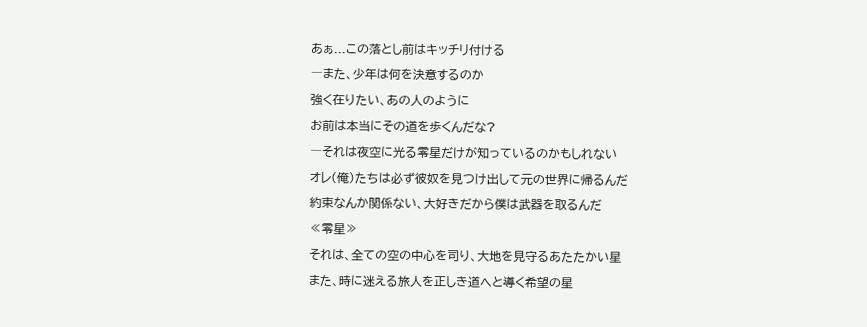あぁ...この落とし前はキッチリ付ける
―また、少年は何を決意するのか
強く在りたい、あの人のように
お前は本当にその道を歩くんだな?
―それは夜空に光る零星だけが知っているのかもしれない
オレ(俺)たちは必ず彼奴を見つけ出して元の世界に帰るんだ
約束なんか関係ない、大好きだから僕は武器を取るんだ
≪零星≫
それは、全ての空の中心を司り、大地を見守るあたたかい星
また、時に迷える旅人を正しき道へと導く希望の星